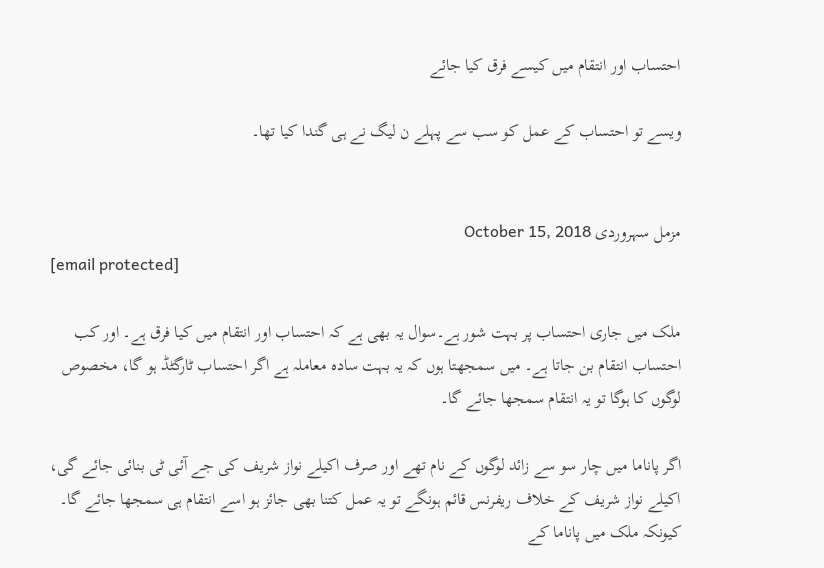احتساب اور انتقام میں کیسے فرق کیا جائے

ویسے تو احتساب کے عمل کو سب سے پہلے ن لیگ نے ہی گندا کیا تھا۔


مزمل سہروردی October 15, 2018
[email protected]

ملک میں جاری احتساب پر بہت شور ہے۔سوال یہ بھی ہے کہ احتساب اور انتقام میں کیا فرق ہے۔ اور کب احتساب انتقام بن جاتا ہے۔ میں سمجھتا ہوں کہ یہ بہت سادہ معاملہ ہے اگر احتساب ٹارگٹڈ ہو گا، مخصوص لوگوں کا ہوگا تو یہ انتقام سمجھا جائے گا۔

اگر پاناما میں چار سو سے زائد لوگوں کے نام تھے اور صرف اکیلے نواز شریف کی جے آئی ٹی بنائی جائے گی، اکیلے نواز شریف کے خلاف ریفرنس قائم ہونگے تو یہ عمل کتنا بھی جائز ہو اسے انتقام ہی سمجھا جائے گا۔ کیونکہ ملک میں پاناما کے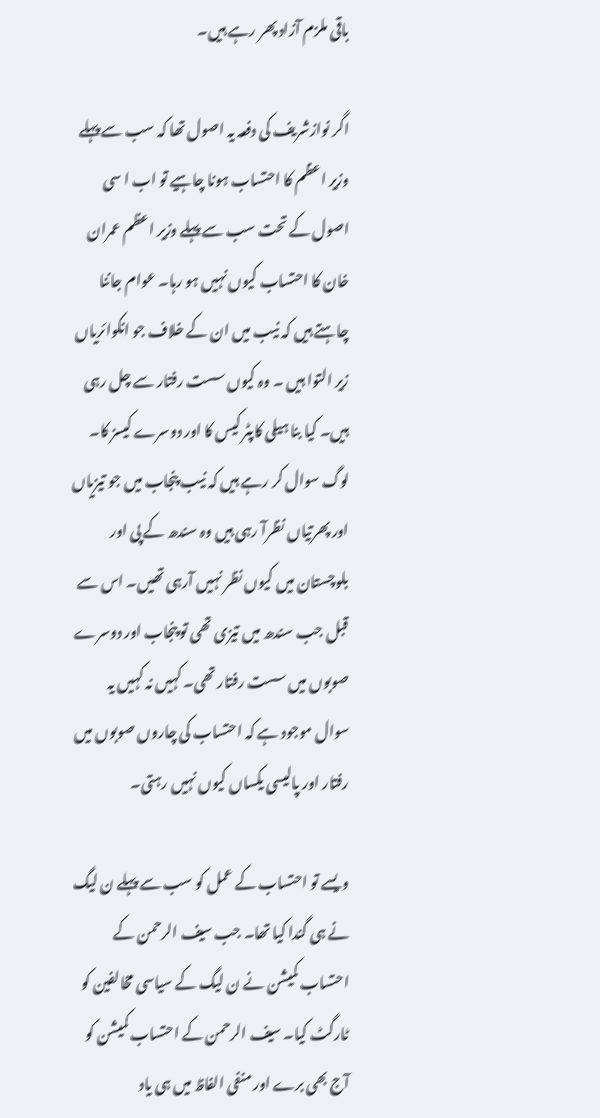باقی ملزم آزاد پھر رہے ہیں۔

اگر نوازشریف کی دفعہ یہ اصول تھا کہ سب سے پہلے وزیر اعظم کا احتساب ہونا چاہیے تو اب ا سی اصول کے تحت سب سے پہلے وزیر اعظم عمران خان کا احتساب کیوں نہیں ہو رہا۔ عوام جاننا چاہتے ہیں کہ نیب میں ان کے خلاف جو انکوائریاں زیر التوا ہیں ۔ وہ کیوں سست رفتار سے چل رہی ہیں۔ کیا بنا ہیلی کاپٹر کیس کا اور دوسرے کیسز کا۔ لوگ سوال کر رہے ہیں کہ نیب پنجاب میں جو تیزیاں اور پھرتیاں نظرآ رہی ہیں وہ سندھ کے پی اور بلوچستان میں کیوں نظر نہیں آرہی تھیں۔ اس سے قبل جب سندھ میں تیزی تھی تو پنجاب اور دوسرے صوبوں میں سست رفتار تھی۔ کہیں نہ کہیں یہ سوال موجود ہے کہ احتساب کی چاروں صوبوں میں رفتار اور پالیسی یکساں کیوں نہیں رہتی۔

ویسے تو احتساب کے عمل کو سب سے پہلے ن لیگ نے ہی گندا کیا تھا۔ جب سیف الرحمن کے احتساب کمیشن نے ن لیگ کے سیاسی مخالفین کو ٹارگٹ کیا۔ سیف الرحمن کے احتساب کمیشن کو آج بھی برے اور منفی الفاظ میں ہی یاد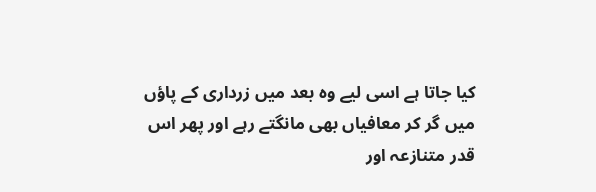کیا جاتا ہے اسی لیے وہ بعد میں زرداری کے پاؤں میں گر کر معافیاں بھی مانگتے رہے اور پھر اس قدر متنازعہ اور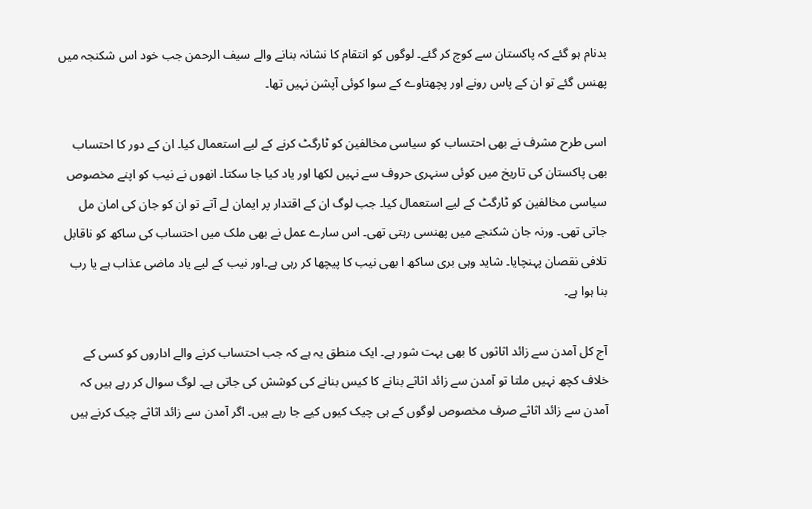بدنام ہو گئے کہ پاکستان سے کوچ کر گئے۔ لوگوں کو انتقام کا نشانہ بنانے والے سیف الرحمن جب خود اس شکنجہ میں پھنس گئے تو ان کے پاس رونے اور پچھتاوے کے سوا کوئی آپشن نہیں تھا۔

اسی طرح مشرف نے بھی احتساب کو سیاسی مخالفین کو ٹارگٹ کرنے کے لیے استعمال کیا۔ ان کے دور کا احتساب بھی پاکستان کی تاریخ میں کوئی سنہری حروف سے نہیں لکھا اور یاد کیا جا سکتا۔ انھوں نے نیب کو اپنے مخصوص سیاسی مخالفین کو ٹارگٹ کے لیے استعمال کیا۔ جب لوگ ان کے اقتدار پر ایمان لے آتے تو ان کو جان کی امان مل جاتی تھی۔ ورنہ جان شکنجے میں پھنسی رہتی تھی۔ اس سارے عمل نے بھی ملک میں احتساب کی ساکھ کو ناقابل تلافی نقصان پہنچایا۔ شاید وہی بری ساکھ ا بھی نیب کا پیچھا کر رہی ہے۔اور نیب کے لیے یاد ماضی عذاب ہے یا رب بنا ہوا ہے۔

آج کل آمدن سے زائد اثاثوں کا بھی بہت شور ہے۔ ایک منطق یہ ہے کہ جب احتساب کرنے والے اداروں کو کسی کے خلاف کچھ نہیں ملتا تو آمدن سے زائد اثاثے بنانے کا کیس بنانے کی کوشش کی جاتی ہے۔ لوگ سوال کر رہے ہیں کہ آمدن سے زائد اثاثے صرف مخصوص لوگوں کے ہی چیک کیوں کیے جا رہے ہیں۔ اگر آمدن سے زائد اثاثے چیک کرنے ہیں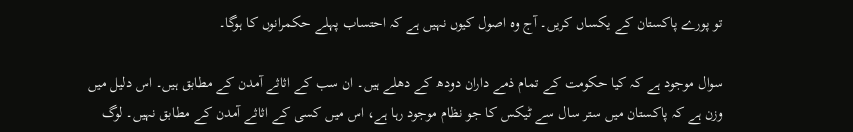تو پورے پاکستان کے یکساں کریں۔ آج وہ اصول کیوں نہیں ہے کہ احتساب پہلے حکمرانوں کا ہوگا۔

سوال موجود ہے کہ کیا حکومت کے تمام ذمے داران دودھ کے دھلے ہیں۔ ان سب کے اثاثے آمدن کے مطابق ہیں۔ اس دلیل میں وزن ہے کہ پاکستان میں ستر سال سے ٹیکس کا جو نظام موجود رہا ہے، اس میں کسی کے اثاثے آمدن کے مطابق نہیں۔ لوگ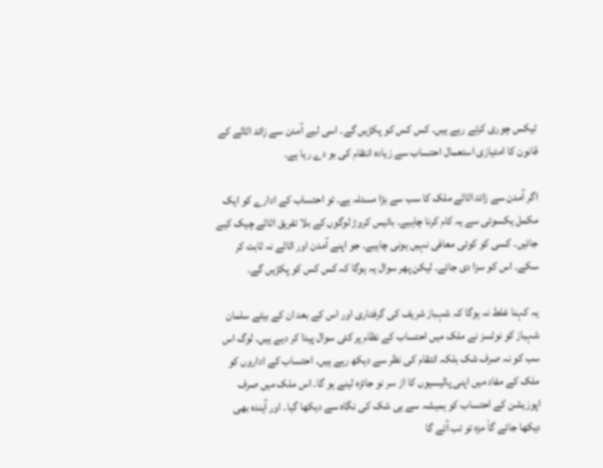ٹیکس چوری کرتے رہے ہیں۔ کس کس کو پکڑیں گے۔ اسی لیے آمدن سے زائد اثاثے کے قانون کا امتیازی استعمال احتساب سے زیادہ انتقام کی بو دے رہا ہے۔

اگر آمدن سے زائد اثاثے ملک کا سب سے بڑا مسئلہ ہے۔ تو احتساب کے ادارے کو ایک مکمل یکسوئی سے یہ کام کرنا چاہیے۔ بائیس کروڑ لوگوں کے بلا تفریق اثاثے چیک کیے جائیں۔ کسی کو کوئی معافی نہیں ہونی چاہیے۔ جو اپنے آمدن اور اثاثے نہ ثابت کر سکے۔ اس کو سزا دی جائے۔ لیکن پھر سوال یہ ہوگا کہ کس کس کو پکڑیں گے۔

یہ کہنا غلط نہ ہوگا کہ شہباز شریف کی گرفتاری اور اس کے بعد ان کے بیٹے سلمان شہباز کو نوٹسز نے ملک میں احتساب کے نظام پر کئی سوال پیدا کر دیے ہیں۔ لوگ اس سب کو نہ صرف شک بلکہ انتقام کی نظر سے دیکھ رہے ہیں۔ احتساب کے اداروں کو ملک کے مفاد میں اپنی پالیسیوں کا از سر نو جائزہ لینے ہو گا۔ اس ملک میں صرف اپوزیشن کے احتساب کو ہمیشہ سے ہی شک کی نگاہ سے دیکھا گیا۔ اور آیندہ بھی دیکھا جائے گاْ مزہ تو تب آئے گا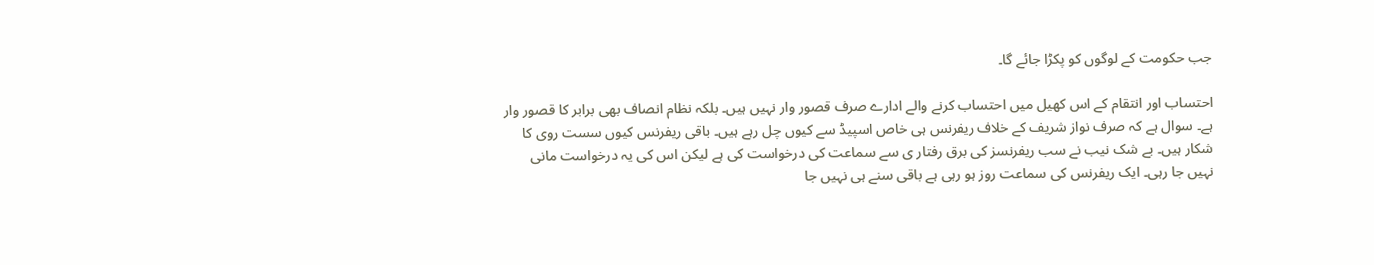جب حکومت کے لوگوں کو پکڑا جائے گا۔

احتساب اور انتقام کے اس کھیل میں احتساب کرنے والے ادارے صرف قصور وار نہیں ہیں۔ بلکہ نظام انصاف بھی برابر کا قصور وار ہے۔ سوال ہے کہ صرف نواز شریف کے خلاف ریفرنس ہی خاص اسپیڈ سے کیوں چل رہے ہیں۔ باقی ریفرنس کیوں سست روی کا شکار ہیں۔ بے شک نیب نے سب ریفرنسز کی برق رفتار ی سے سماعت کی درخواست کی ہے لیکن اس کی یہ درخواست مانی نہیں جا رہی۔ ایک ریفرنس کی سماعت روز ہو رہی ہے باقی سنے ہی نہیں جا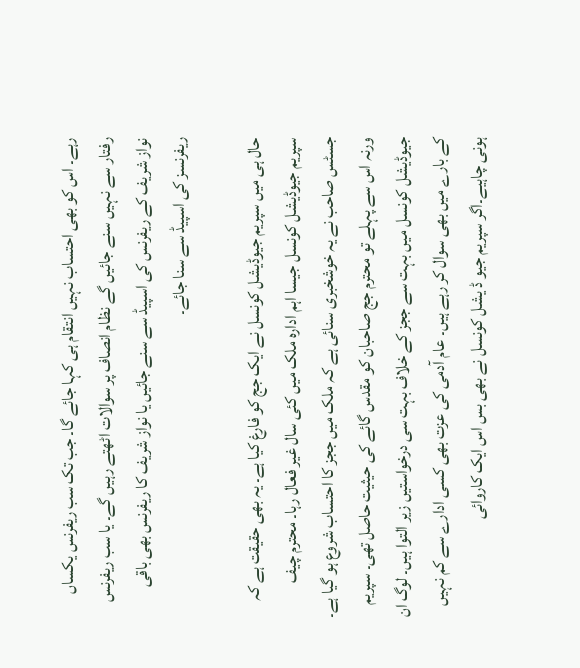رہے۔ اس کو بھی احتساب نہیں انتقام ہی کہا جائے گا۔ جب تک سب ریفرنس یکساں رفتار سے نہیں سنے جائیں گے نظام انصاف پر سوالات اٹھتے رہیں گے۔ یا سب ریفرنس نواز شریف کے ریفرنس کی اسپیڈ سے سنے جائیں یا نواز شریف کا ریفرنس بھی باقی ریفرنسز کی اسپیڈ سے سنا جائے۔

حال ہی میں سپریم جیوڈیشل کونسل نے ایک جج کو فارغ کیا ہے۔ یہ بھی حقیقت ہے کہ سپریم جیوڈیشل کونسل جیسا اہم ادارہ ملک میں کئی سال غیر فعال رہا۔ محترم چیف جسٹس صاحب نے یہ خوشخبری سنائی ہے کہ ملک میں ججز کا احتساب شروع ہو گیا ہے۔ ورنہ اس سے پہلے تو محترم جج صاحبان کو مقدس گائے کی حیثیت حاصل تھی۔ سپریم جیوڈیشل کونسل میں بہت سے ججز کے خلاف بہت سی درخواستیں زیر التوا ہیں۔ لوگ ان کے بارے میں بھی سوال کر رہے ہیں۔ عام آدمی کی عزت بھی کسی ادارے سے کم نہیں ہونی چاہیے۔اگر سپریم جیو ڈ یشل کونسل نے بھی بس اس ایک کاروائی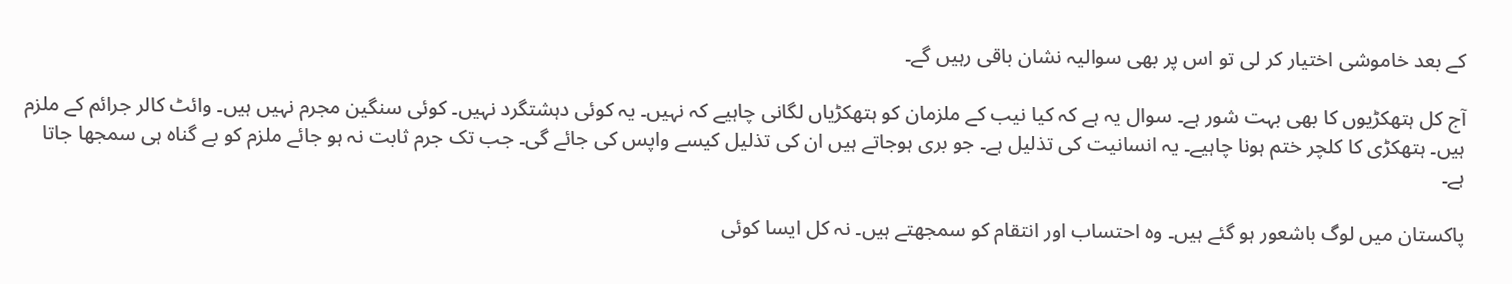کے بعد خاموشی اختیار کر لی تو اس پر بھی سوالیہ نشان باقی رہیں گے۔

آج کل ہتھکڑیوں کا بھی بہت شور ہے۔ سوال یہ ہے کہ کیا نیب کے ملزمان کو ہتھکڑیاں لگانی چاہیے کہ نہیں۔ یہ کوئی دہشتگرد نہیں۔ کوئی سنگین مجرم نہیں ہیں۔ وائٹ کالر جرائم کے ملزم ہیں۔ ہتھکڑی کا کلچر ختم ہونا چاہیے۔ یہ انسانیت کی تذلیل ہے۔ جو بری ہوجاتے ہیں ان کی تذلیل کیسے واپس کی جائے گی۔ جب تک جرم ثابت نہ ہو جائے ملزم کو بے گناہ ہی سمجھا جاتا ہے۔

پاکستان میں لوگ باشعور ہو گئے ہیں۔ وہ احتساب اور انتقام کو سمجھتے ہیں۔ نہ کل ایسا کوئی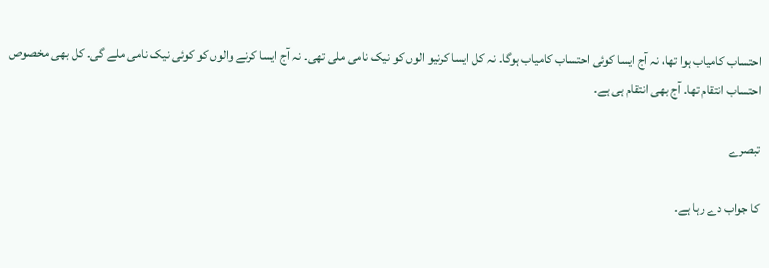احتساب کامیاب ہوا تھا، نہ آج ایسا کوئی احتساب کامیاب ہوگا۔ نہ کل ایسا کرنیو الوں کو نیک نامی ملی تھی۔ نہ آج ایسا کرنے والوں کو کوئی نیک نامی ملے گی۔ کل بھی مخصوص احتساب انتقام تھا۔ آج بھی انتقام ہی ہے۔

تبصرے

کا جواب دے رہا ہے۔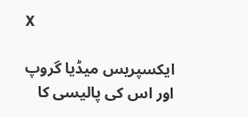X

ایکسپریس میڈیا گروپ اور اس کی پالیسی کا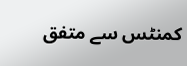کمنٹس سے متفق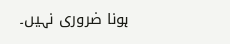ہونا ضروری نہیں۔